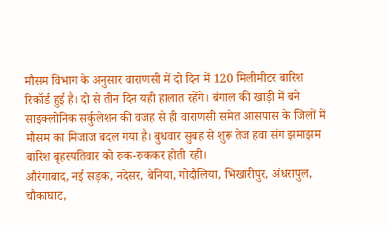मौसम विभाग के अनुसार वाराणसी में दो दिन में 120 मिलीमीटर बारिश रिकॉर्ड हुई है। दो से तीन दिन यही हालात रहेंगे। बंगाल की खाड़ी में बने साइक्लोनिक सर्कुलेशन की वजह से ही वाराणसी समेत आसपास के जिलों में मौसम का मिजाज बदल गया है। बुधवार सुबह से शुरू तेज हवा संग झमाझम बारिश बृहस्पतिवार को रुक-रुककर होती रही।
औरंगाबाद, नई सड़क, नदेसर, बेनिया, गोदौलिया, भिखारीपुर, अंधरापुल, चौकाघाट,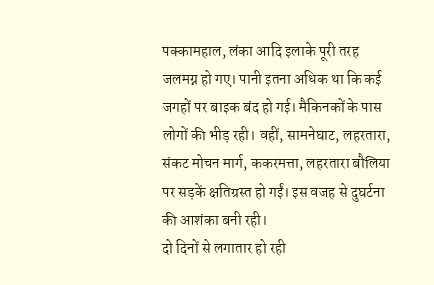पक्कामहाल, लंका आदि इलाके पूरी तरह जलमग्न हो गए। पानी इतना अधिक था कि कई जगहों पर बाइक बंद हो गई। मैकिनकों के पास लोगों की भीड़ रही। वहीं, सामनेघाट, लहरतारा, संकट मोचन मार्ग, ककरमत्ता, लहरतारा बौलिया पर सड़कें क्षतिग्रस्त हो गईं। इस वजह से दुघर्टना की आशंका बनी रही।
दो दिनों से लगातार हो रही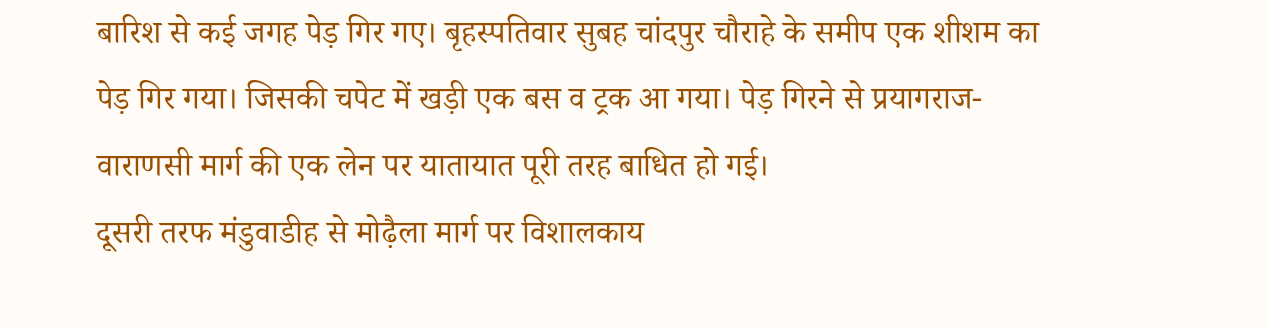बारिश से कई जगह पेड़ गिर गए। बृहस्पतिवार सुबह चांदपुर चौराहे के समीप एक शीशम का पेड़ गिर गया। जिसकी चपेट में खड़ी एक बस व ट्रक आ गया। पेड़ गिरने से प्रयागराज-वाराणसी मार्ग की एक लेन पर यातायात पूरी तरह बाधित हो गई।
दूसरी तरफ मंडुवाडीह से मोढ़ैला मार्ग पर विशालकाय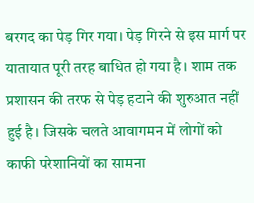बरगद का पेड़ गिर गया। पेड़ गिरने से इस मार्ग पर यातायात पूरी तरह बाधित हो गया है। शाम तक प्रशासन की तरफ से पेड़ हटाने की शुरुआत नहीं हुई है। जिसके चलते आवागमन में लोगों को काफी परेशानियों का सामना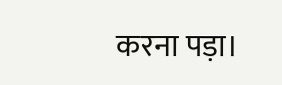करना पड़ा।